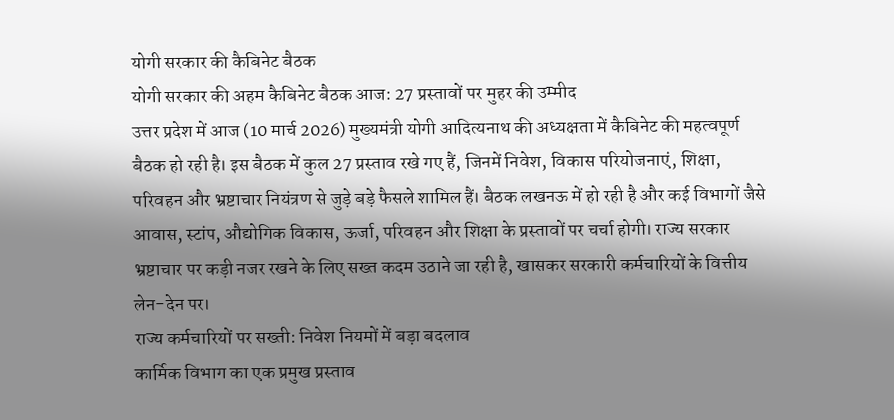योगी सरकार की कैबिनेट बैठक
योगी सरकार की अहम कैबिनेट बैठक आज: 27 प्रस्तावों पर मुहर की उम्मीद
उत्तर प्रदेश में आज (10 मार्च 2026) मुख्यमंत्री योगी आदित्यनाथ की अध्यक्षता में कैबिनेट की महत्वपूर्ण बैठक हो रही है। इस बैठक में कुल 27 प्रस्ताव रखे गए हैं, जिनमें निवेश, विकास परियोजनाएं, शिक्षा, परिवहन और भ्रष्टाचार नियंत्रण से जुड़े बड़े फैसले शामिल हैं। बैठक लखनऊ में हो रही है और कई विभागों जैसे आवास, स्टांप, औद्योगिक विकास, ऊर्जा, परिवहन और शिक्षा के प्रस्तावों पर चर्चा होगी। राज्य सरकार भ्रष्टाचार पर कड़ी नजर रखने के लिए सख्त कदम उठाने जा रही है, खासकर सरकारी कर्मचारियों के वित्तीय लेन-देन पर।
राज्य कर्मचारियों पर सख्ती: निवेश नियमों में बड़ा बदलाव
कार्मिक विभाग का एक प्रमुख प्रस्ताव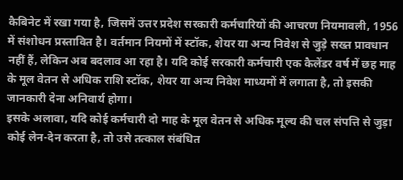कैबिनेट में रखा गया है, जिसमें उत्तर प्रदेश सरकारी कर्मचारियों की आचरण नियमावली, 1956 में संशोधन प्रस्तावित है। वर्तमान नियमों में स्टॉक, शेयर या अन्य निवेश से जुड़े सख्त प्रावधान नहीं हैं, लेकिन अब बदलाव आ रहा है। यदि कोई सरकारी कर्मचारी एक कैलेंडर वर्ष में छह माह के मूल वेतन से अधिक राशि स्टॉक, शेयर या अन्य निवेश माध्यमों में लगाता है, तो इसकी जानकारी देना अनिवार्य होगा।
इसके अलावा, यदि कोई कर्मचारी दो माह के मूल वेतन से अधिक मूल्य की चल संपत्ति से जुड़ा कोई लेन-देन करता है, तो उसे तत्काल संबंधित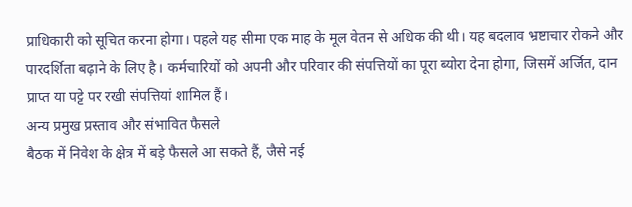प्राधिकारी को सूचित करना होगा। पहले यह सीमा एक माह के मूल वेतन से अधिक की थी। यह बदलाव भ्रष्टाचार रोकने और पारदर्शिता बढ़ाने के लिए है। कर्मचारियों को अपनी और परिवार की संपत्तियों का पूरा ब्योरा देना होगा, जिसमें अर्जित, दान प्राप्त या पट्टे पर रखी संपत्तियां शामिल हैं।
अन्य प्रमुख प्रस्ताव और संभावित फैसले
बैठक में निवेश के क्षेत्र में बड़े फैसले आ सकते हैं, जैसे नई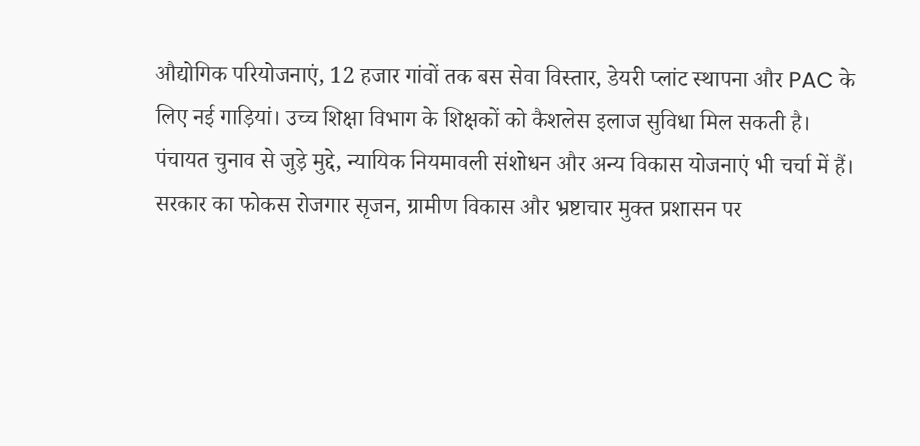औद्योगिक परियोजनाएं, 12 हजार गांवों तक बस सेवा विस्तार, डेयरी प्लांट स्थापना और PAC के लिए नई गाड़ियां। उच्च शिक्षा विभाग के शिक्षकों को कैशलेस इलाज सुविधा मिल सकती है। पंचायत चुनाव से जुड़े मुद्दे, न्यायिक नियमावली संशोधन और अन्य विकास योजनाएं भी चर्चा में हैं।
सरकार का फोकस रोजगार सृजन, ग्रामीण विकास और भ्रष्टाचार मुक्त प्रशासन पर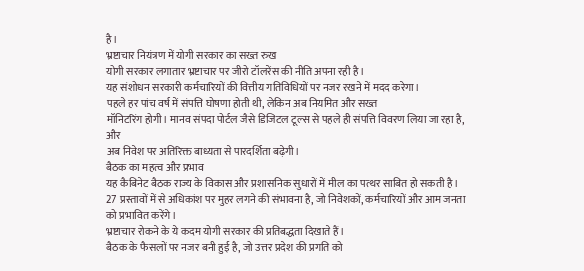है।
भ्रष्टाचार नियंत्रण में योगी सरकार का सख्त रुख
योगी सरकार लगातार भ्रष्टाचार पर जीरो टॉलरेंस की नीति अपना रही है।
यह संशोधन सरकारी कर्मचारियों की वित्तीय गतिविधियों पर नजर रखने में मदद करेगा।
पहले हर पांच वर्ष में संपत्ति घोषणा होती थी, लेकिन अब नियमित और सख्त
मॉनिटरिंग होगी। मानव संपदा पोर्टल जैसे डिजिटल टूल्स से पहले ही संपत्ति विवरण लिया जा रहा है, और
अब निवेश पर अतिरिक्त बाध्यता से पारदर्शिता बढ़ेगी।
बैठक का महत्व और प्रभाव
यह कैबिनेट बैठक राज्य के विकास और प्रशासनिक सुधारों में मील का पत्थर साबित हो सकती है।
27 प्रस्तावों में से अधिकांश पर मुहर लगने की संभावना है, जो निवेशकों, कर्मचारियों और आम जनता को प्रभावित करेंगे।
भ्रष्टाचार रोकने के ये कदम योगी सरकार की प्रतिबद्धता दिखाते हैं।
बैठक के फैसलों पर नजर बनी हुई है, जो उत्तर प्रदेश की प्रगति को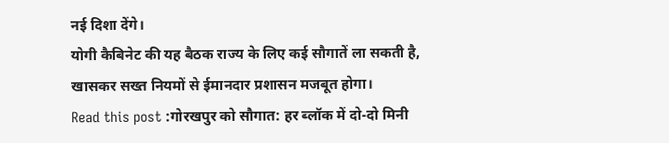नई दिशा देंगे।
योगी कैबिनेट की यह बैठक राज्य के लिए कई सौगातें ला सकती है,
खासकर सख्त नियमों से ईमानदार प्रशासन मजबूत होगा।
Read this post :गोरखपुर को सौगात: हर ब्लॉक में दो-दो मिनी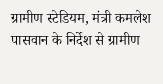ग्रामीण स्टेडियम, मंत्री कमलेश पासवान के निर्देश से ग्रामीण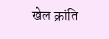खेल क्रांति